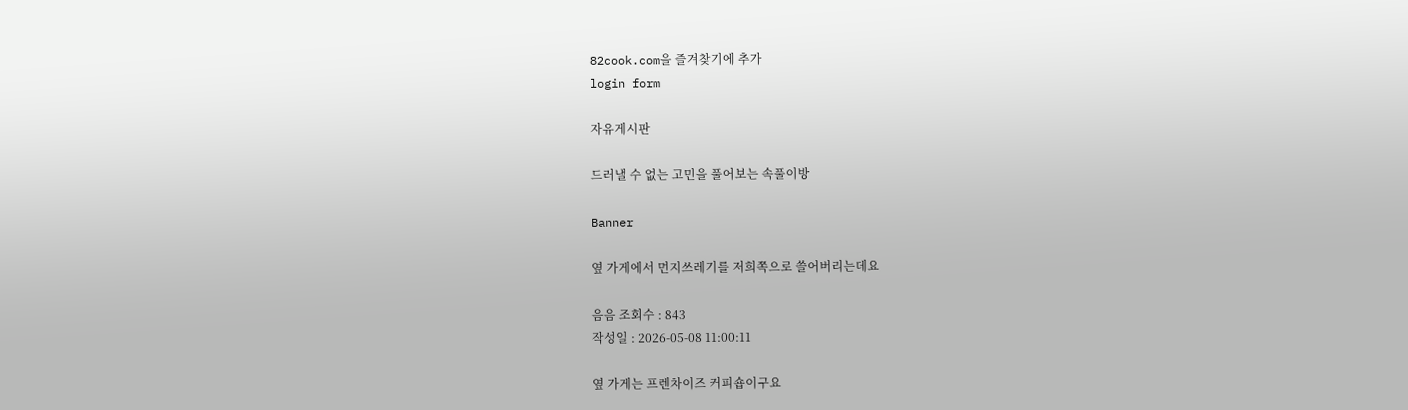82cook.com을 즐겨찾기에 추가
login form

자유게시판

드러낼 수 없는 고민을 풀어보는 속풀이방

Banner

옆 가게에서 먼지쓰레기를 저희쪽으로 쓸어버리는데요

음음 조회수 : 843
작성일 : 2026-05-08 11:00:11

옆 가게는 프렌차이즈 커피숍이구요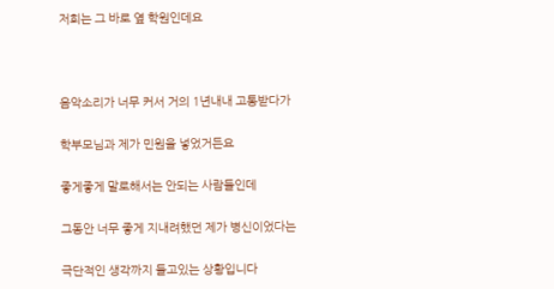저희는 그 바로 옆 학원인데요



음악소리가 너무 커서 거의 1년내내 고통받다가

학부모님과 제가 민원을 넣었거든요

좋게좋게 말로해서는 안되는 사람들인데

그동안 너무 좋게 지내려했던 제가 병신이었다는

극단적인 생각까지 들고있는 상황입니다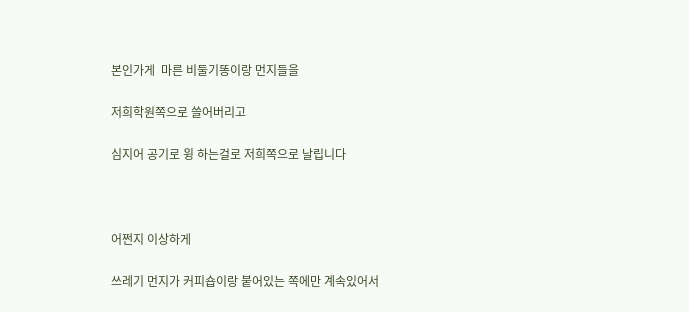본인가게  마른 비둘기똥이랑 먼지들을

저희학원쪽으로 쓸어버리고

심지어 공기로 윙 하는걸로 저희쪽으로 날립니다



어쩐지 이상하게

쓰레기 먼지가 커피숍이랑 붙어있는 쪽에만 계속있어서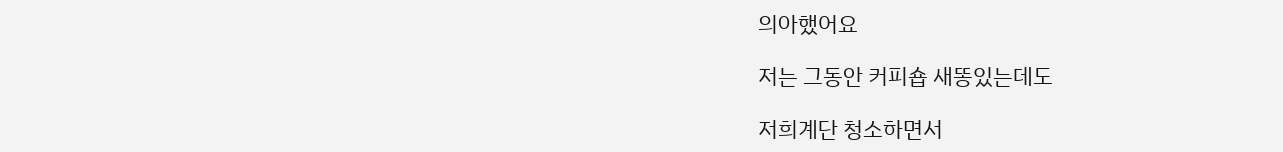의아했어요

저는 그동안 커피숍 새똥있는데도

저희계단 청소하면서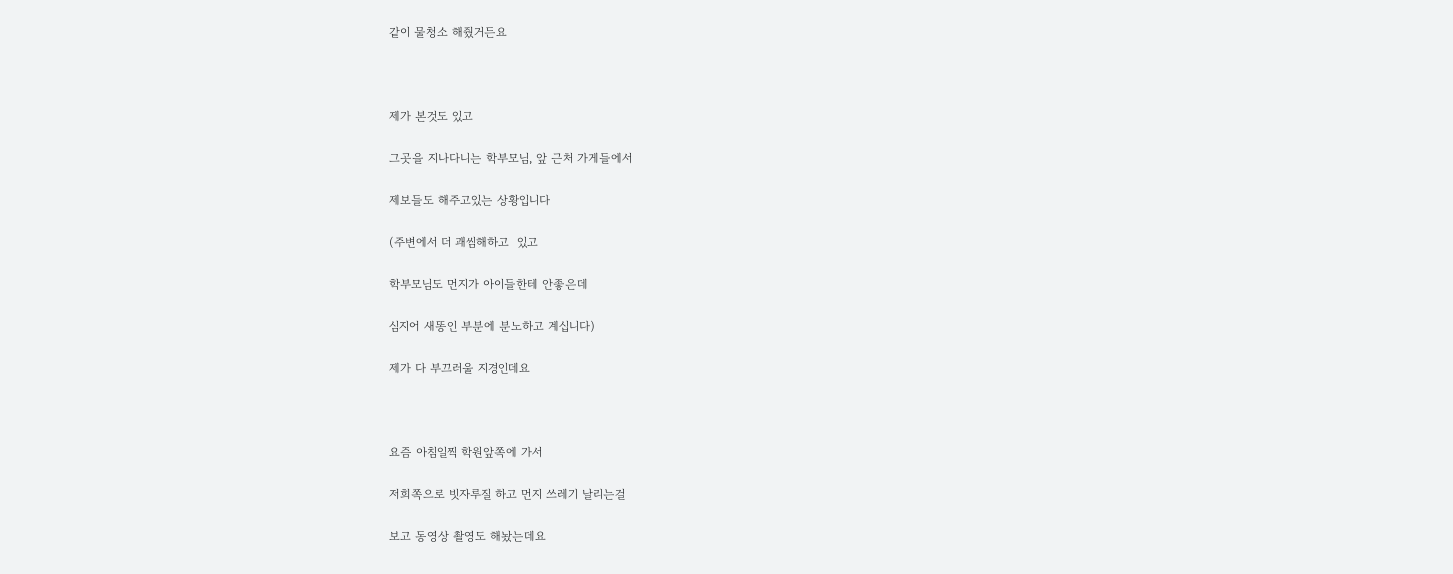같이 물청소 해줬거든요



제가 본것도 있고

그곳을 지나다니는 학부모님, 앞 근처 가게들에서

제보들도 해주고있는 상황입니다

(주변에서 더 괘씸해하고  있고

학부모님도 먼지가 아이들한테 안좋은데

심지어 새똥인 부분에 분노하고 계십니다)

제가 다 부끄러울 지경인데요



요즘 아침일찍 학원앞쪽에 가서

저희쪽으로 빗자루질 하고 먼지 쓰레기 날리는걸

보고 동영상 촬영도 해놨는데요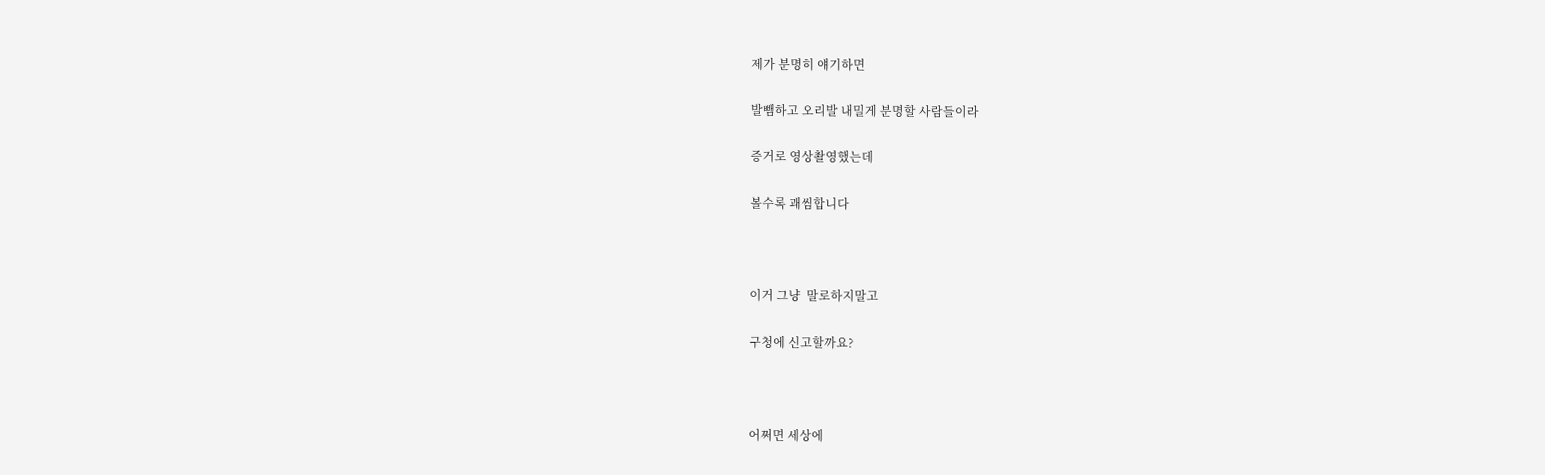제가 분명히 얘기하면

발뺌하고 오리발 내밀게 분명할 사람들이라

증거로 영상촬영했는데

볼수록 괘씸합니다



이거 그냥  말로하지말고

구청에 신고할까요?



어쩌면 세상에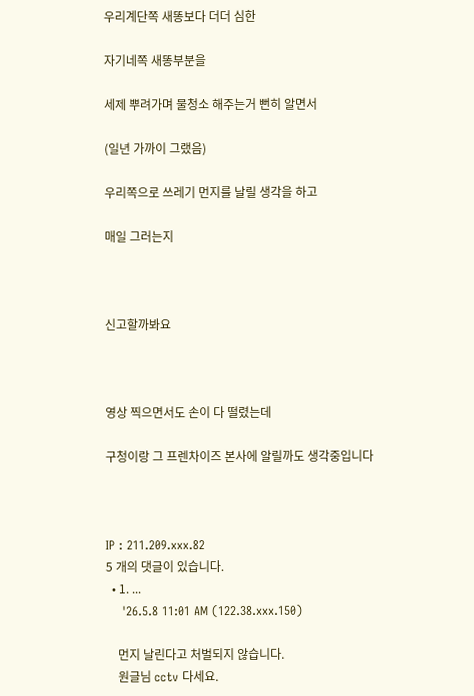우리계단쪽 새똥보다 더더 심한

자기네쪽 새똥부분을

세제 뿌려가며 물청소 해주는거 뻔히 알면서

(일년 가까이 그랬음)

우리쪽으로 쓰레기 먼지를 날릴 생각을 하고

매일 그러는지



신고할까봐요



영상 찍으면서도 손이 다 떨렸는데

구청이랑 그 프렌차이즈 본사에 알릴까도 생각중입니다



IP : 211.209.xxx.82
5 개의 댓글이 있습니다.
  • 1. ...
    '26.5.8 11:01 AM (122.38.xxx.150)

    먼지 날린다고 처벌되지 않습니다.
    원글님 cctv 다세요.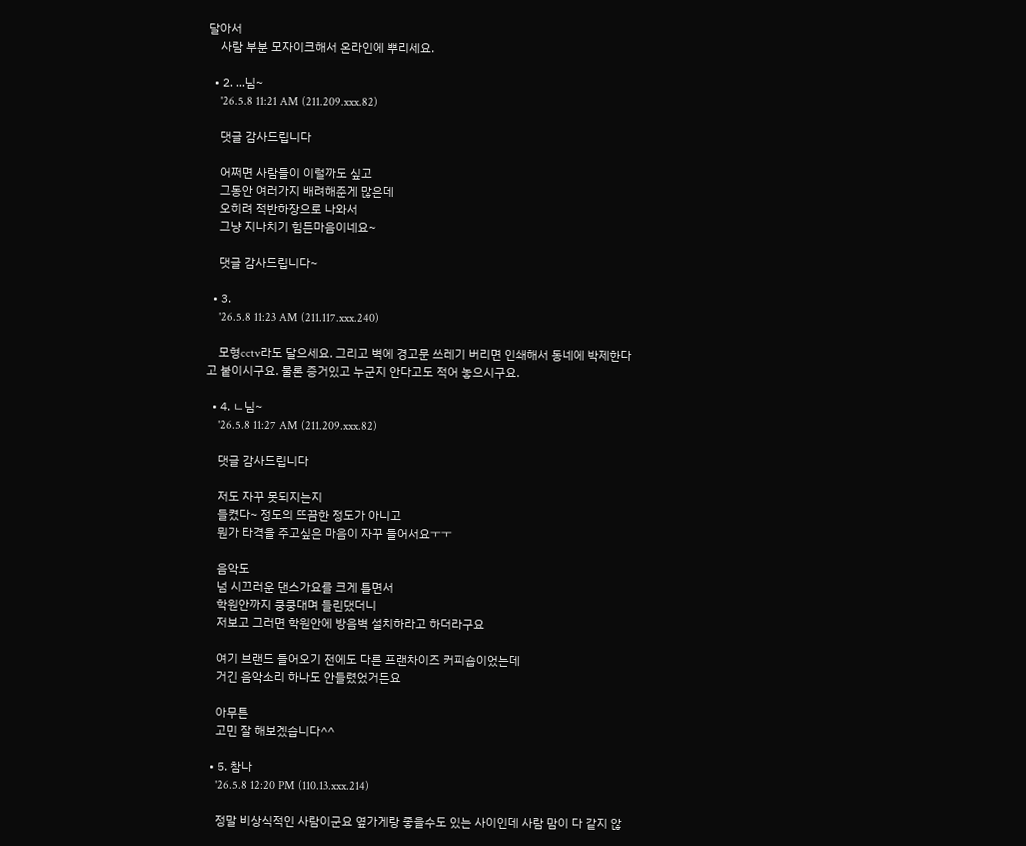달아서
    사람 부분 모자이크해서 온라인에 뿌리세요.

  • 2. ...님~
    '26.5.8 11:21 AM (211.209.xxx.82)

    댓글 감사드립니다

    어쩌면 사람들이 이럴까도 싶고
    그동안 여러가지 배려해준게 많은데
    오히려 적반하장으로 나와서
    그냥 지나치기 힘든마음이네요~

    댓글 감사드립니다~

  • 3.
    '26.5.8 11:23 AM (211.117.xxx.240)

    모형cctv라도 달으세요. 그리고 벽에 경고문 쓰레기 버리면 인쇄해서 동네에 박제한다고 붙이시구요. 물론 증거있고 누군지 안다고도 적어 놓으시구요.

  • 4. ㄴ님~
    '26.5.8 11:27 AM (211.209.xxx.82)

    댓글 감사드립니다

    저도 자꾸 못되지는지
    들켰다~ 정도의 뜨끔한 정도가 아니고
    뭔가 타격을 주고싶은 마음이 자꾸 들어서요ㅜㅜ

    음악도
    넘 시끄러운 댄스가요를 크게 틀면서
    학원안까지 쿵쿵대며 들린댔더니
    저보고 그러면 학원안에 방음벽 설치하라고 하더라구요

    여기 브랜드 들어오기 전에도 다른 프랜차이즈 커피숍이었는데
    거긴 음악소리 하나도 안들렸었거든요

    아무튼
    고민 잘 해보겠습니다^^

  • 5. 참나
    '26.5.8 12:20 PM (110.13.xxx.214)

    정말 비상식적인 사람이군요 옆가게랑 좋을수도 있는 사이인데 사람 맘이 다 같지 않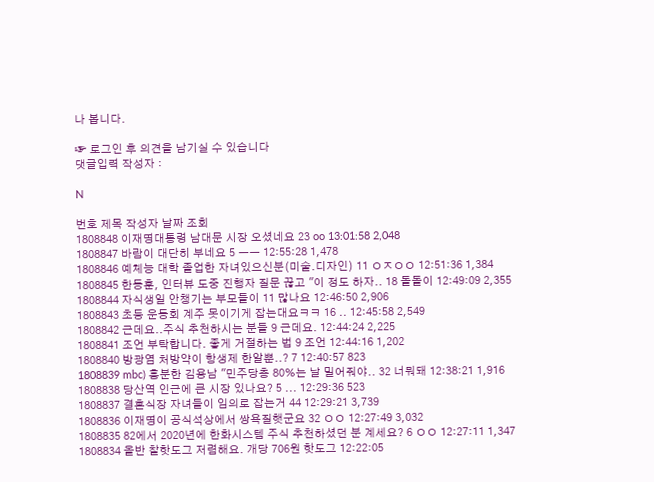나 봅니다.

☞ 로그인 후 의견을 남기실 수 있습니다
댓글입력 작성자 :

N

번호 제목 작성자 날짜 조회
1808848 이재명대통령 남대문 시장 오셨네요 23 oo 13:01:58 2,048
1808847 바람이 대단히 부네요 5 ㅡㅡ 12:55:28 1,478
1808846 예체능 대학 졸업한 자녀있으신분(미술.디자인) 11 ㅇㅈㅇㅇ 12:51:36 1,384
1808845 한동훈, 인터뷰 도중 진행자 질문 끊고 "이 정도 하자.. 18 돌돌이 12:49:09 2,355
1808844 자식생일 안챙기는 부모들이 11 많나요 12:46:50 2,906
1808843 초등 운동회 계주 못이기게 잡는대요ㅋㅋ 16 .. 12:45:58 2,549
1808842 근데요..주식 추천하시는 분들 9 근데요. 12:44:24 2,225
1808841 조언 부탁합니다. 좋게 거절하는 법 9 조언 12:44:16 1,202
1808840 방광염 처방약이 항생제 한알뿐..? 7 12:40:57 823
1808839 mbc) 흥분한 김용남 "민주당층 80%는 날 밀어줘야.. 32 너뭐돼 12:38:21 1,916
1808838 당산역 인근에 큰 시장 있나요? 5 ... 12:29:36 523
1808837 결혼식장 자녀들이 임의로 잡는거 44 12:29:21 3,739
1808836 이재명이 공식석상에서 쌍욕질햇군요 32 ㅇㅇ 12:27:49 3,032
1808835 82에서 2020년에 한화시스템 주식 추천하셨던 분 계세요? 6 ㅇㅇ 12:27:11 1,347
1808834 올반 찰핫도그 저렴해요. 개당 706원 핫도그 12:22:05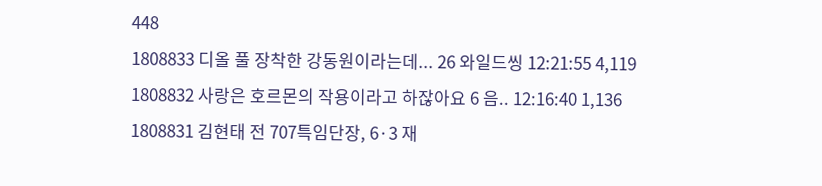448
1808833 디올 풀 장착한 강동원이라는데... 26 와일드씽 12:21:55 4,119
1808832 사랑은 호르몬의 작용이라고 하잖아요 6 음.. 12:16:40 1,136
1808831 김현태 전 707특임단장, 6·3 재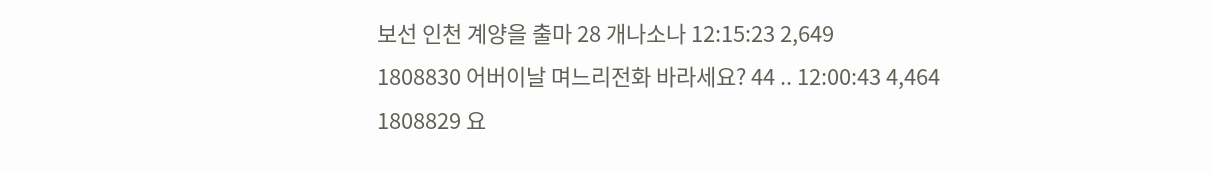보선 인천 계양을 출마 28 개나소나 12:15:23 2,649
1808830 어버이날 며느리전화 바라세요? 44 .. 12:00:43 4,464
1808829 요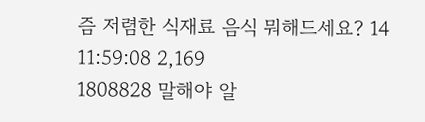즘 저렴한 식재료 음식 뭐해드세요? 14 11:59:08 2,169
1808828 말해야 알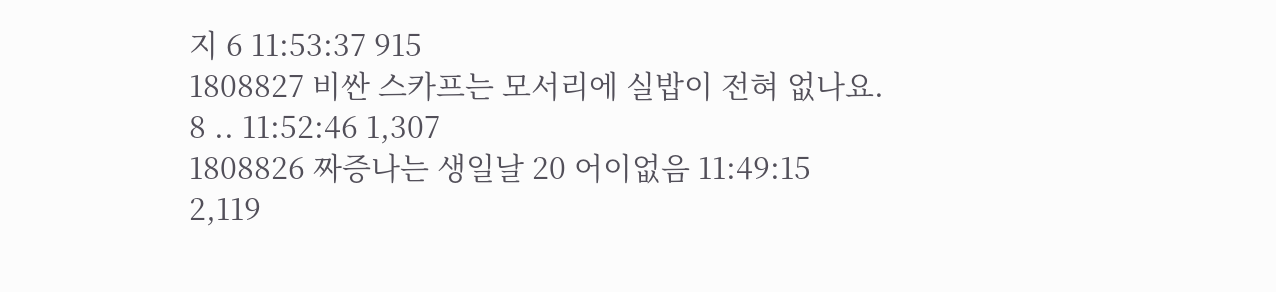지 6 11:53:37 915
1808827 비싼 스카프는 모서리에 실밥이 전혀 없나요. 8 .. 11:52:46 1,307
1808826 짜증나는 생일날 20 어이없음 11:49:15 2,119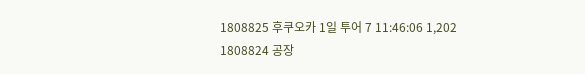1808825 후쿠오카 1일 투어 7 11:46:06 1,202
1808824 공장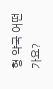형 약국 어떤가요?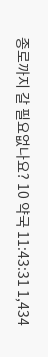종로까지 갈 필요없나요? 10 약국 11:43:31 1,434